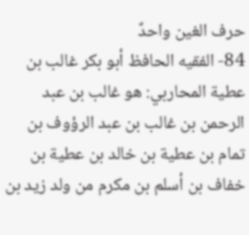حرف الغين واحدٌ
84- الفقيه الحافظ أبو بكر غالب بن عطية المحاربي: هو غالب بن عبد الرحمن بن غالب بن عبد الرؤوف بن تمام بن عطية بن خالد بن عطية بن خفاف بن أسلم بن مكرم من ولد زيد بن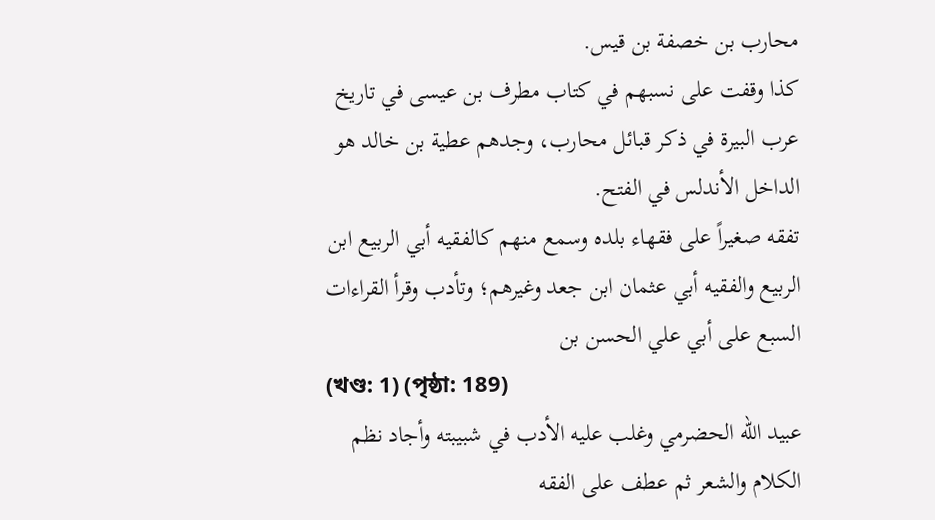محارب بن خصفة بن قيس.
كذا وقفت على نسبهم في كتاب مطرف بن عيسى في تاريخ عرب البيرة في ذكر قبائل محارب، وجدهم عطية بن خالد هو الداخل الأندلس في الفتح.
تفقه صغيراً على فقهاء بلده وسمع منهم كالفقيه أبي الربيع ابن الربيع والفقيه أبي عثمان ابن جعد وغيرهم؛ وتأدب وقرأ القراءات السبع على أبي علي الحسن بن
(খণ্ড: 1) (পৃষ্ঠা: 189)
عبيد الله الحضرمي وغلب عليه الأدب في شبيبته وأجاد نظم الكلام والشعر ثم عطف على الفقه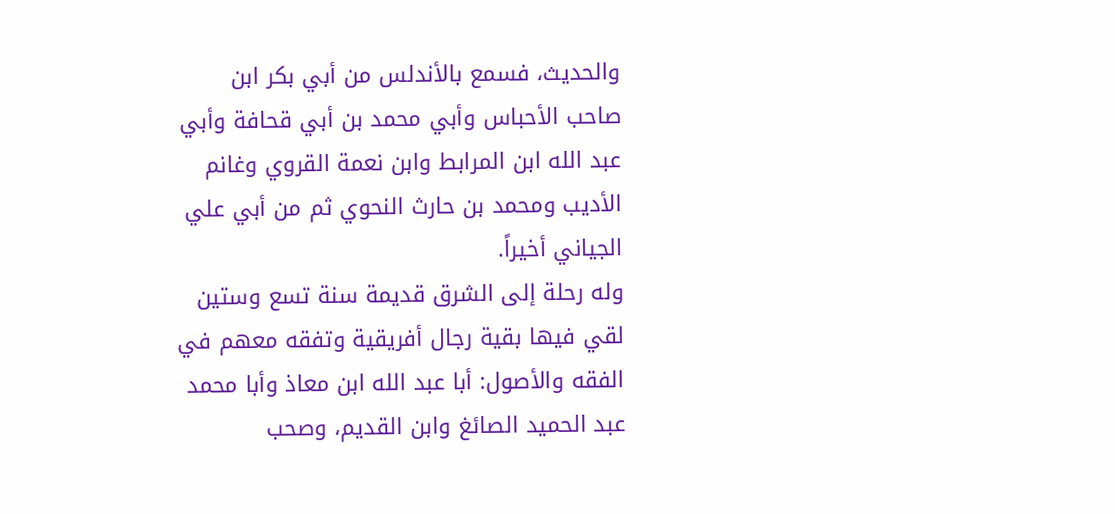والحديث، فسمع بالأندلس من أبي بكر ابن صاحب الأحباس وأبي محمد بن أبي قحافة وأبي عبد الله ابن المرابط وابن نعمة القروي وغانم الأديب ومحمد بن حارث النحوي ثم من أبي علي الجياني أخيراً.
وله رحلة إلى الشرق قديمة سنة تسع وستين لقي فيها بقية رجال أفريقية وتفقه معهم في الفقه والأصول: أبا عبد الله ابن معاذ وأبا محمد عبد الحميد الصائغ وابن القديم، وصحب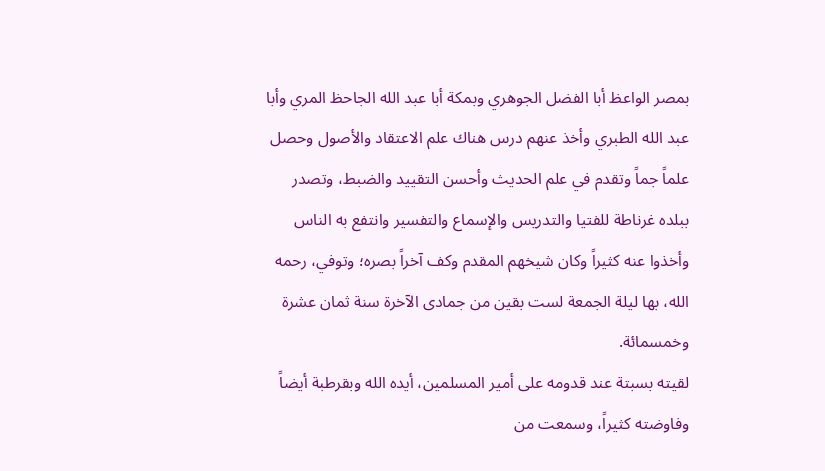بمصر الواعظ أبا الفضل الجوهري وبمكة أبا عبد الله الجاحظ المري وأبا عبد الله الطبري وأخذ عنهم درس هناك علم الاعتقاد والأصول وحصل علماً جماً وتقدم في علم الحديث وأحسن التقييد والضبط، وتصدر ببلده غرناطة للفتيا والتدريس والإسماع والتفسير وانتفع به الناس وأخذوا عنه كثيراً وكان شيخهم المقدم وكف آخراً بصره؛ وتوفي، رحمه الله، بها ليلة الجمعة لست بقين من جمادى الآخرة سنة ثمان عشرة وخمسمائة.
لقيته بسبتة عند قدومه على أمير المسلمين، أيده الله وبقرطبة أيضاً وفاوضته كثيراً، وسمعت من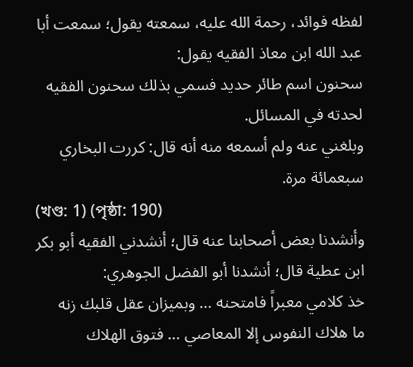لفظه فوائد، رحمة الله عليه، سمعته يقول؛ سمعت أبا عبد الله ابن معاذ الفقيه يقول:
سحنون اسم طائر حديد فسمي بذلك سحنون الفقيه لحدته في المسائل.
وبلغني عنه ولم أسمعه منه أنه قال: كررت البخاري سبعمائة مرة.
(খণ্ড: 1) (পৃষ্ঠা: 190)
وأنشدنا بعض أصحابنا عنه قال؛ أنشدني الفقيه أبو بكر ابن عطية قال؛ أنشدنا أبو الفضل الجوهري:
خذ كلامي معبراً فامتحنه … وبميزان عقل قلبك زنه
ما هلاك النفوس إلا المعاصي … فتوق الهلاك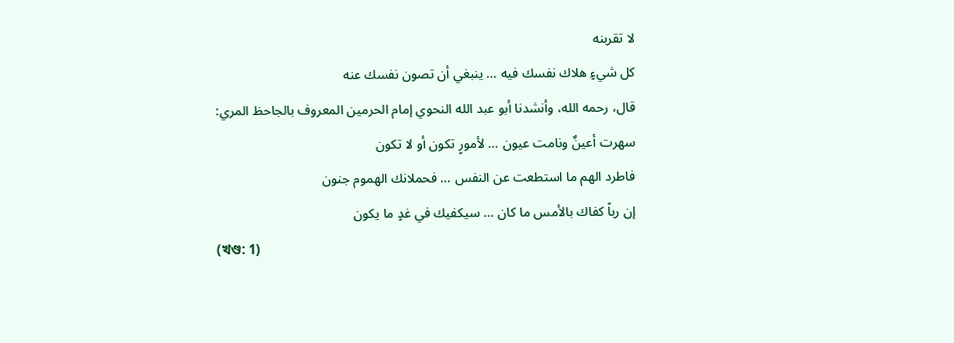لا تقربنه
كل شيءٍ هلاك نفسك فيه … ينبغي أن تصون نفسك عنه
قال، رحمه الله، وأنشدنا أبو عبد الله النحوي إمام الحرمين المعروف بالجاحظ المري:
سهرت أعينٌ ونامت عيون … لأمورٍ تكون أو لا تكون
فاطرد الهم ما استطعت عن النفس … فحملانك الهموم جنون
إن رباً كفاك بالأمس ما كان … سيكفيك في غدٍ ما يكون
(খণ্ড: 1)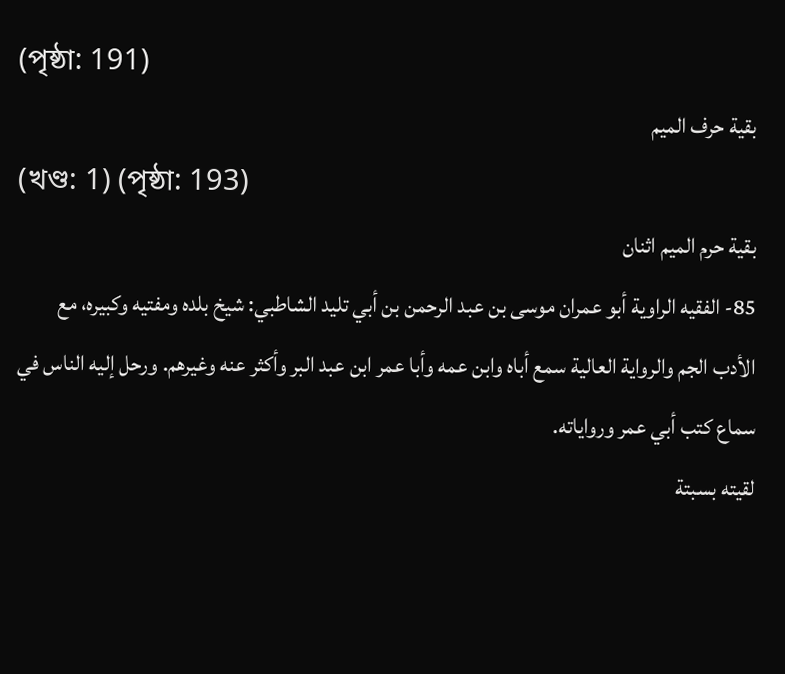(পৃষ্ঠা: 191)
بقية حرف الميم
(খণ্ড: 1) (পৃষ্ঠা: 193)
بقية حرم الميم اثنان
85- الفقيه الراوية أبو عمران موسى بن عبد الرحمن بن أبي تليد الشاطبي: شيخ بلده ومفتيه وكبيره، مع الأدب الجم والرواية العالية سمع أباه وابن عمه وأبا عمر ابن عبد البر وأكثر عنه وغيرهم. ورحل إليه الناس في سماع كتب أبي عمر ورواياته.
لقيته بسبتة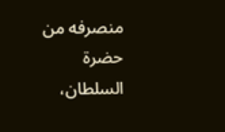منصرفه من حضرة السلطان،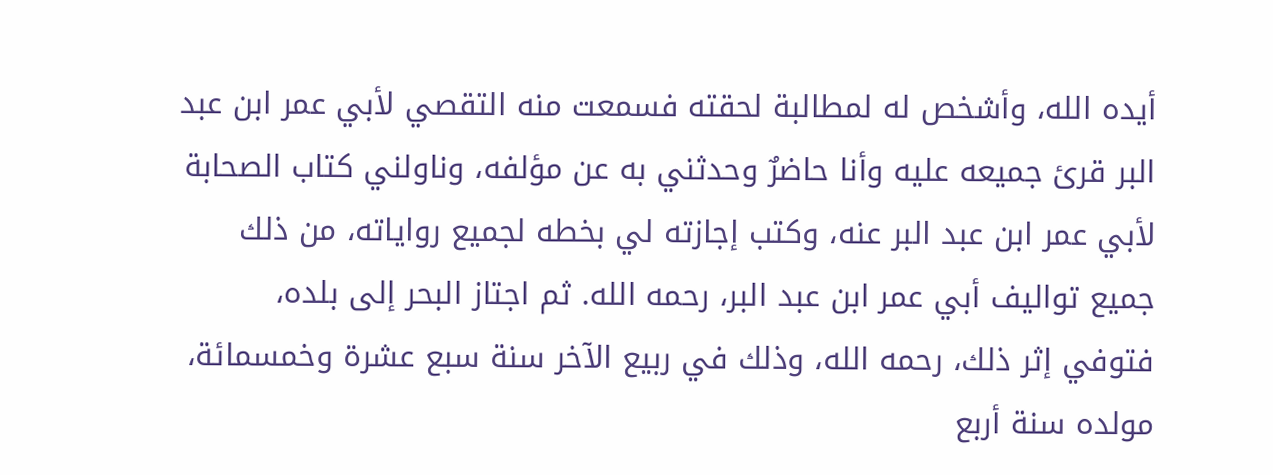أيده الله، وأشخص له لمطالبة لحقته فسمعت منه التقصي لأبي عمر ابن عبد البر قرئ جميعه عليه وأنا حاضرٌ وحدثني به عن مؤلفه، وناولني كتاب الصحابة لأبي عمر ابن عبد البر عنه، وكتب إجازته لي بخطه لجميع رواياته، من ذلك جميع تواليف أبي عمر ابن عبد البر، رحمه الله. ثم اجتاز البحر إلى بلده، فتوفي إثر ذلك، رحمه الله، وذلك في ربيع الآخر سنة سبع عشرة وخمسمائة، مولده سنة أربع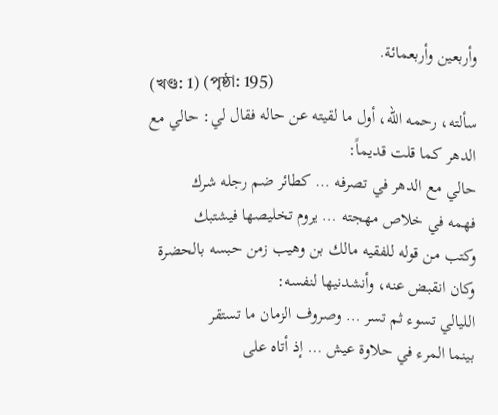وأربعين وأربعمائة.
(খণ্ড: 1) (পৃষ্ঠা: 195)
سألته، رحمه الله، أول ما لقيته عن حاله فقال لي: حالي مع الدهر كما قلت قديماً:
حالي مع الدهر في تصرفه … كطائر ضم رجله شرك
فهمه في خلاص مهجته … يروم تخليصها فيشتبك
وكتب من قوله للفقيه مالك بن وهيب زمن حبسه بالحضرة وكان انقبض عنه، وأنشدنيها لنفسه:
الليالي تسوء ثم تسر … وصروف الزمان ما تستقر
بينما المرء في حلاوة عيش … إذ أتاه على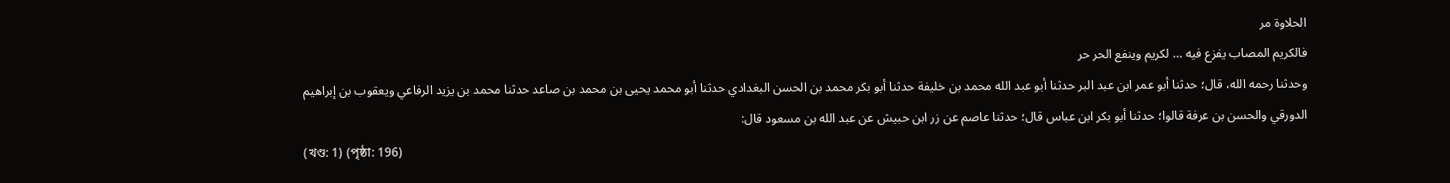الحلاوة مر
فالكريم المصاب يفزع فيه … لكريم وينفع الحر حر
وحدثنا رحمه الله، قال؛ حدثنا أبو عمر ابن عبد البر حدثنا أبو عبد الله محمد بن خليفة حدثنا أبو بكر محمد بن الحسن البغدادي حدثنا أبو محمد يحيى بن محمد بن صاعد حدثنا محمد بن يزيد الرفاعي ويعقوب بن إبراهيم الدورقي والحسن بن عرفة قالوا؛ حدثنا أبو بكر ابن عباس قال؛ حدثنا عاصم عن زر ابن حبيش عن عبد الله بن مسعود قال:
(খণ্ড: 1) (পৃষ্ঠা: 196)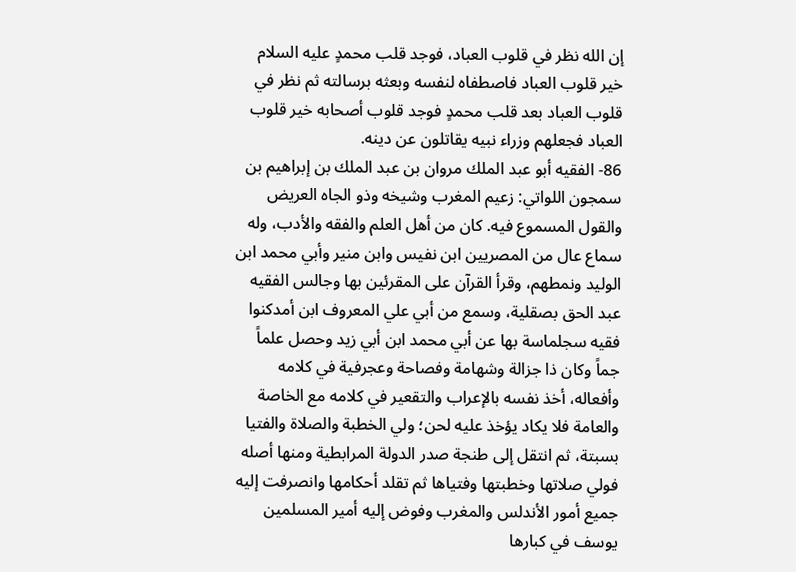إن الله نظر في قلوب العباد، فوجد قلب محمدٍ عليه السلام خير قلوب العباد فاصطفاه لنفسه وبعثه برسالته ثم نظر في قلوب العباد بعد قلب محمدٍ فوجد قلوب أصحابه خير قلوب العباد فجعلهم وزراء نبيه يقاتلون عن دينه.
86- الفقيه أبو عبد الملك مروان بن عبد الملك بن إبراهيم بن سمجون اللواتي: زعيم المغرب وشيخه وذو الجاه العريض والقول المسموع فيه. كان من أهل العلم والفقه والأدب، وله سماع عال من المصريين ابن نفيس وابن منير وأبي محمد ابن الوليد ونمطهم، وقرأ القرآن على المقرئين بها وجالس الفقيه عبد الحق بصقلية، وسمع من أبي علي المعروف ابن أمدكنوا فقيه سجلماسة بها عن أبي محمد ابن أبي زيد وحصل علماً جماً وكان ذا جزالة وشهامة وفصاحة وعجرفية في كلامه وأفعاله، أخذ نفسه بالإعراب والتقعير في كلامه مع الخاصة والعامة فلا يكاد يؤخذ عليه لحن؛ ولي الخطبة والصلاة والفتيا بسبتة، ثم انتقل إلى طنجة صدر الدولة المرابطية ومنها أصله فولي صلاتها وخطبتها وفتياها ثم تقلد أحكامها وانصرفت إليه جميع أمور الأندلس والمغرب وفوض إليه أمير المسلمين يوسف في كبارها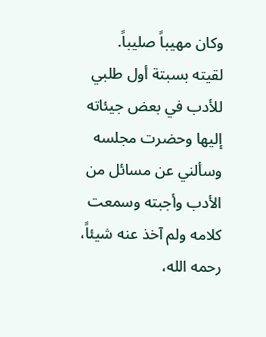وكان مهيباً صليباً.
لقيته بسبتة أول طلبي للأدب في بعض جيئاته إليها وحضرت مجلسه وسألني عن مسائل من الأدب وأجبته وسمعت كلامه ولم آخذ عنه شيئاً، رحمه الله،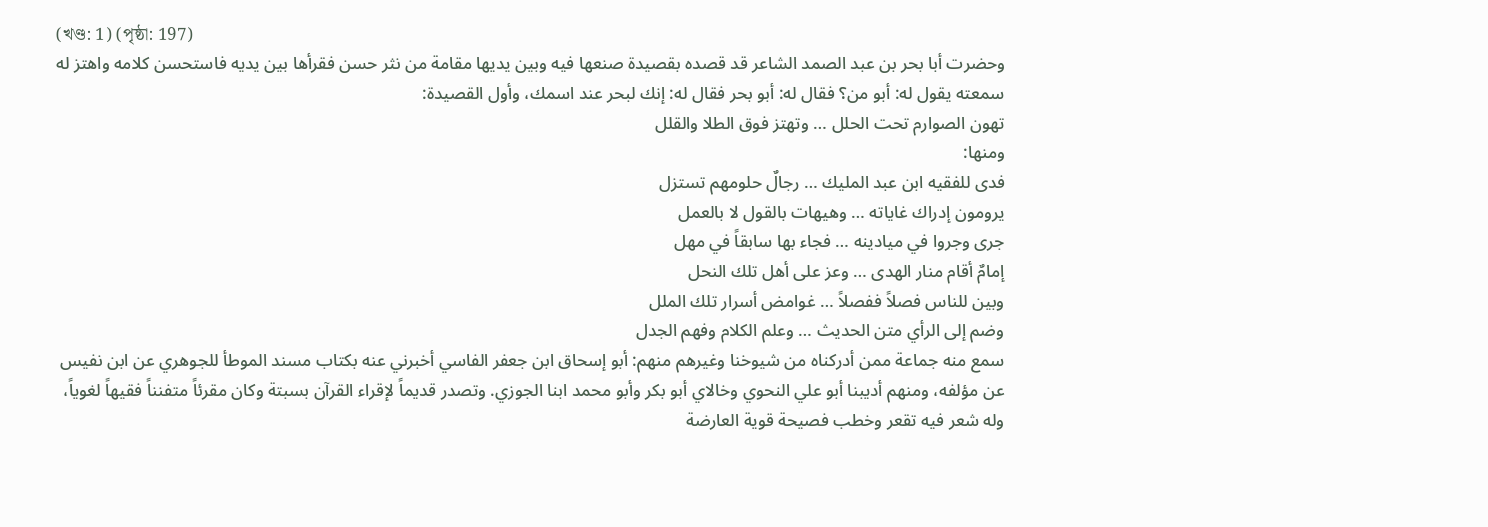(খণ্ড: 1) (পৃষ্ঠা: 197)
وحضرت أبا بحر بن عبد الصمد الشاعر قد قصده بقصيدة صنعها فيه وبين يديها مقامة من نثر حسن فقرأها بين يديه فاستحسن كلامه واهتز له سمعته يقول له: أبو من؟ فقال له: أبو بحر فقال له: إنك لبحر عند اسمك، وأول القصيدة:
تهون الصوارم تحت الحلل … وتهتز فوق الطلا والقلل
ومنها:
فدى للفقيه ابن عبد المليك … رجالٌ حلومهم تستزل
يرومون إدراك غاياته … وهيهات بالقول لا بالعمل
جرى وجروا في ميادينه … فجاء بها سابقاً في مهل
إمامٌ أقام منار الهدى … وعز على أهل تلك النحل
وبين للناس فصلاً ففصلاً … غوامض أسرار تلك الملل
وضم إلى الرأي متن الحديث … وعلم الكلام وفهم الجدل
سمع منه جماعة ممن أدركناه من شيوخنا وغيرهم منهم: أبو إسحاق ابن جعفر الفاسي أخبرني عنه بكتاب مسند الموطأ للجوهري عن ابن نفيس عن مؤلفه، ومنهم أديبنا أبو علي النحوي وخالاي أبو بكر وأبو محمد ابنا الجوزي. وتصدر قديماً لإقراء القرآن بسبتة وكان مقرئاً متفنناً فقيهاً لغوياً، وله شعر فيه تقعر وخطب فصيحة قوية العارضة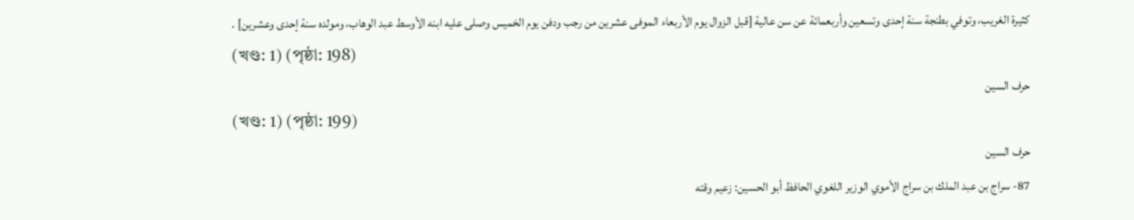كثيرة الغريب، وتوفي بطنجة سنة إحدى وتسعين وأربعمائة عن سن عالية [قبل الزوال يوم الأربعاء الموفى عشرين من رجب ودفن يوم الخميس وصلى عليه ابنه الأوسط عبد الوهاب، ومولده سنة إحدى وعشرين] .
(খণ্ড: 1) (পৃষ্ঠা: 198)
حرف السين
(খণ্ড: 1) (পৃষ্ঠা: 199)
حرف السين
87- سراج بن عبد الملك بن سراج الأموي الوزير اللغوي الحافظ أبو الحسين: زعيم وقته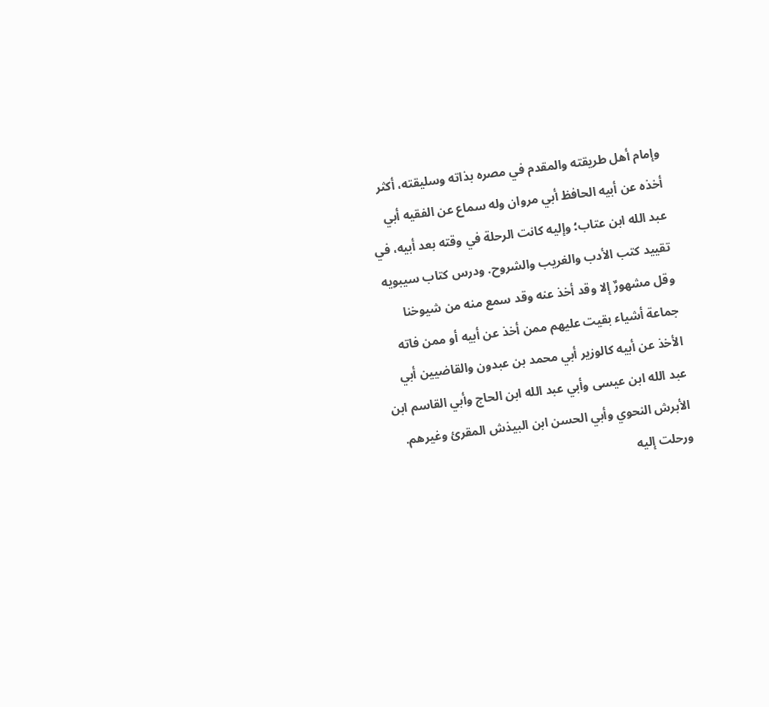وإمام أهل طريقته والمقدم في مصره بذاته وسليقته، أكثر أخذه عن أبيه الحافظ أبي مروان وله سماع عن الفقيه أبي عبد الله ابن عتاب؛ وإليه كانت الرحلة في وقته بعد أبيه، في تقييد كتب الأدب والغريب والشروح. ودرس كتاب سيبويه وقل مشهورٌ إلا وقد أخذ عنه وقد سمع منه من شيوخنا جماعة أشياء بقيت عليهم ممن أخذ عن أبيه أو ممن فاته الأخذ عن أبيه كالوزير أبي محمد بن عبدون والقاضيين أبي عبد الله ابن عيسى وأبي عبد الله ابن الحاج وأبي القاسم ابن الأبرش النحوي وأبي الحسن ابن البيذش المقرئ وغيرهم.
ورحلت إليه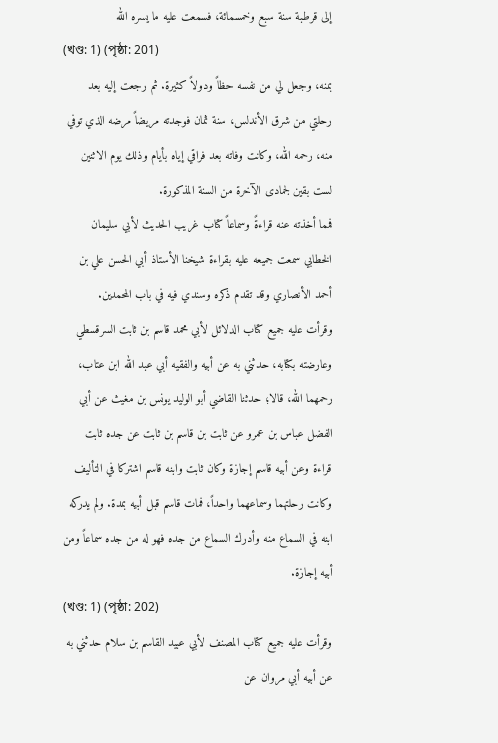إلى قرطبة سنة سبع وخمسمائة، فسمعت عليه ما يسره الله
(খণ্ড: 1) (পৃষ্ঠা: 201)
بمنه، وجعل لي من نفسه حظاً ودولاً كثيرة. ثم رجعت إليه بعد رحلتي من شرق الأندلس، سنة ثمان فوجدته مريضاً مرضه الذي توفي منه، رحمه الله، وكانت وفاته بعد فراقي إياه بأيام وذلك يوم الاثنين لست بقين لجمادى الآخرة من السنة المذكورة.
فمما أخذته عنه قراءةً وسماعاً كتاب غريب الحديث لأبي سليمان الخطابي سمعت جميعه عليه بقراءة شيخنا الأستاذ أبي الحسن علي بن أحمد الأنصاري وقد تقدم ذكره وسندي فيه في باب المحمدين.
وقرأت عليه جميع كتاب الدلائل لأبي محمد قاسم بن ثابت السرقسطي وعارضته بكتابه، حدثني به عن أبيه والفقيه أبي عبد الله ابن عتاب، رحمهما الله، قالا؛ حدثنا القاضي أبو الوليد يونس بن مغيث عن أبي الفضل عباس بن عمرو عن ثابت بن قاسم بن ثابت عن جده ثابت قراءة وعن أبيه قاسم إجازة وكان ثابت وابنه قاسم اشتركا في التأليف وكانت رحلتهما وسماعهما واحداً، فمات قاسم قبل أبيه بمدة. ولم يدركه ابنه في السماع منه وأدرك السماع من جده فهو له من جده سماعاً ومن أبيه إجازة.
(খণ্ড: 1) (পৃষ্ঠা: 202)
وقرأت عليه جميع كتاب المصنف لأبي عبيد القاسم بن سلام حدثني به عن أبيه أبي مروان عن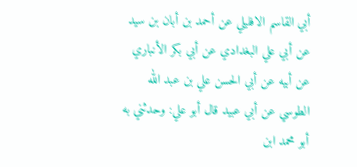أبي القاسم الافليلي عن أحمد بن أبان بن سيد عن أبي علي البغدادي عن أبي بكر الأنباري عن أبيه عن أبي الحسن علي بن عبد الله الطوسي عن أبي عبيد قال أبو علي: وحدثني به أبو محمد ابن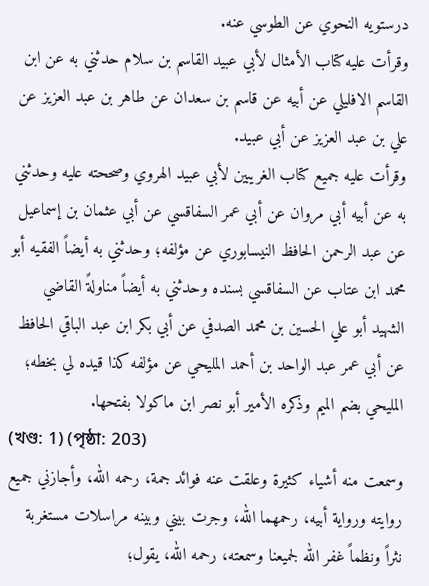درستويه النحوي عن الطوسي عنه.
وقرأت عليه كتاب الأمثال لأبي عبيد القاسم بن سلام حدثني به عن ابن القاسم الافليلي عن أبيه عن قاسم بن سعدان عن طاهر بن عبد العزيز عن علي بن عبد العزيز عن أبي عبيد.
وقرأت عليه جميع كتاب الغريبين لأبي عبيد الهروي وصححته عليه وحدثني به عن أبيه أبي مروان عن أبي عمر السفاقسي عن أبي عثمان بن إسماعيل عن عبد الرحمن الحافظ النيسابوري عن مؤلفه؛ وحدثني به أيضاً الفقيه أبو محمد ابن عتاب عن السفاقسي بسنده وحدثني به أيضاً مناولةً القاضي الشهيد أبو علي الحسين بن محمد الصدفي عن أبي بكر ابن عبد الباقي الحافظ عن أبي عمر عبد الواحد بن أحمد المليحي عن مؤلفه كذا قيده لي بخطه؛ المليحي بضم الميم وذكره الأمير أبو نصر ابن ماكولا بفتحها.
(খণ্ড: 1) (পৃষ্ঠা: 203)
وسمعت منه أشياء كثيرة وعلقت عنه فوائد جمة، رحمه الله، وأجازني جميع روايته ورواية أبيه، رحمهما الله، وجرت بيني وبينه مراسلات مستغربة نثراً ونظماً غفر الله لجميعنا وسمعته، رحمه الله، يقول؛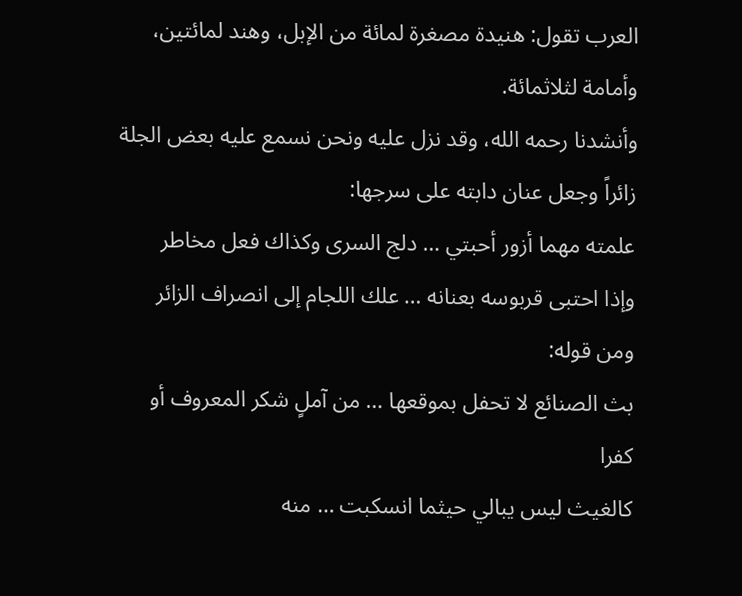العرب تقول: هنيدة مصغرة لمائة من الإبل، وهند لمائتين، وأمامة لثلاثمائة.
وأنشدنا رحمه الله، وقد نزل عليه ونحن نسمع عليه بعض الجلة زائراً وجعل عنان دابته على سرجها:
علمته مهما أزور أحبتي … دلج السرى وكذاك فعل مخاطر
وإذا احتبى قربوسه بعنانه … علك اللجام إلى انصراف الزائر
ومن قوله:
بث الصنائع لا تحفل بموقعها … من آملٍ شكر المعروف أو كفرا
كالغيث ليس يبالي حيثما انسكبت … منه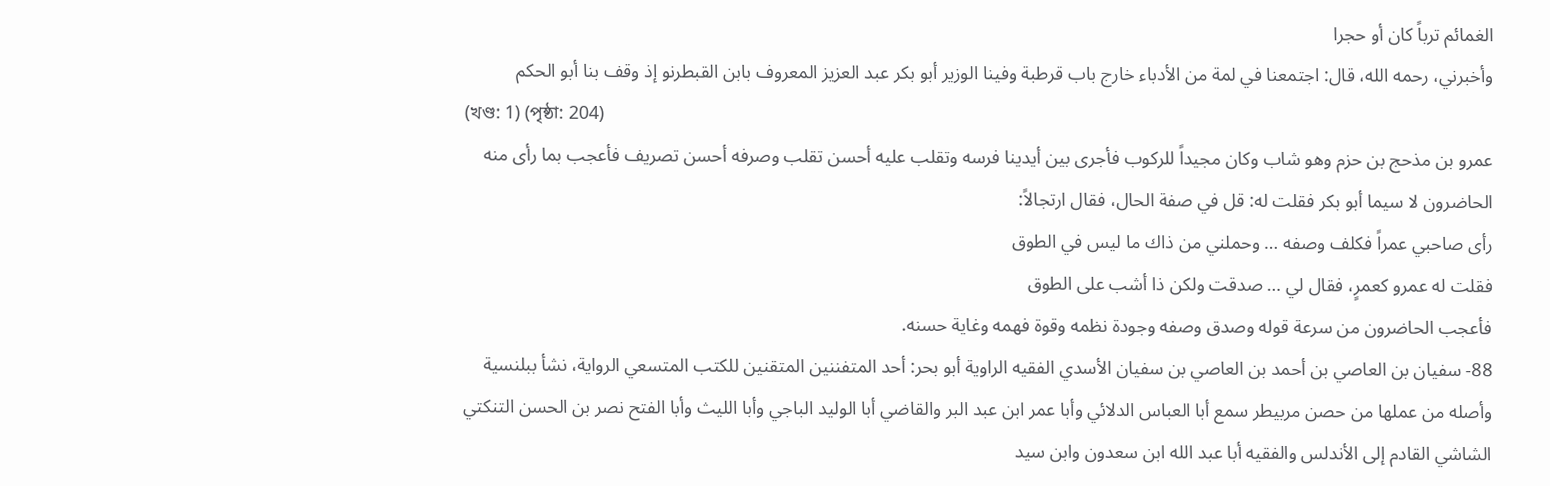الغمائم ترباً كان أو حجرا
وأخبرني، رحمه الله، قال: اجتمعنا في لمة من الأدباء خارج باب قرطبة وفينا الوزير أبو بكر عبد العزيز المعروف بابن القبطرنو إذ وقف بنا أبو الحكم
(খণ্ড: 1) (পৃষ্ঠা: 204)
عمرو بن مذحج بن حزم وهو شاب وكان مجيداً للركوب فأجرى بين أيدينا فرسه وتقلب عليه أحسن تقلب وصرفه أحسن تصريف فأعجب بما رأى منه الحاضرون لا سيما أبو بكر فقلت له: قل في صفة الحال، فقال ارتجالاً:
رأى صاحبي عمراً فكلف وصفه … وحملني من ذاك ما ليس في الطوق
فقلت له عمرو كعمرٍ، فقال لي … صدقت ولكن ذا أشب على الطوق
فأعجب الحاضرون من سرعة قوله وصدق وصفه وجودة نظمه وقوة فهمه وغاية حسنه.
88- سفيان بن العاصي بن أحمد بن العاصي بن سفيان الأسدي الفقيه الراوية أبو بحر: أحد المتفننين المتقنين للكتب المتسعي الرواية، نشأ ببلنسية وأصله من عملها من حصن مربيطر سمع أبا العباس الدلائي وأبا عمر ابن عبد البر والقاضي أبا الوليد الباجي وأبا الليث وأبا الفتح نصر بن الحسن التنكتي الشاشي القادم إلى الأندلس والفقيه أبا عبد الله ابن سعدون وابن سيد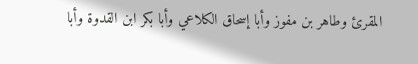المقرئ وطاهر بن مفوز وأبا إسحاق الكلاعي وأبا بكر ابن القدوة وأبا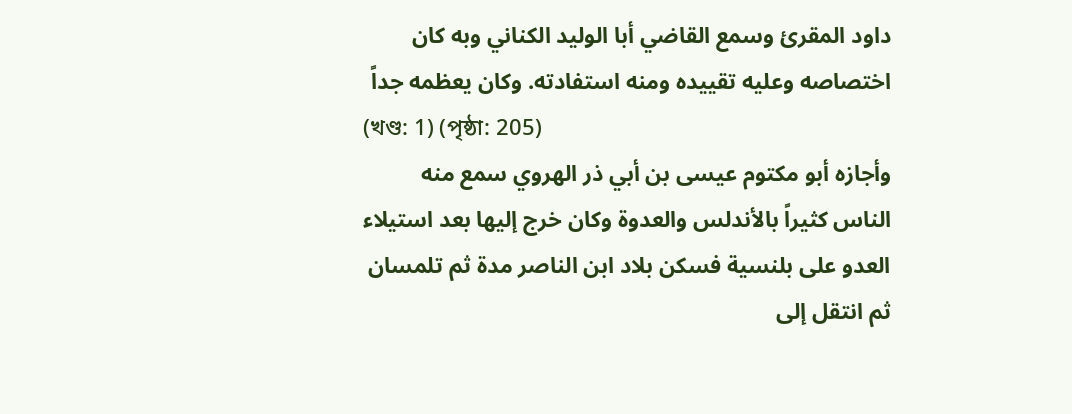داود المقرئ وسمع القاضي أبا الوليد الكناني وبه كان اختصاصه وعليه تقييده ومنه استفادته. وكان يعظمه جداً
(খণ্ড: 1) (পৃষ্ঠা: 205)
وأجازه أبو مكتوم عيسى بن أبي ذر الهروي سمع منه الناس كثيراً بالأندلس والعدوة وكان خرج إليها بعد استيلاء العدو على بلنسية فسكن بلاد ابن الناصر مدة ثم تلمسان ثم انتقل إلى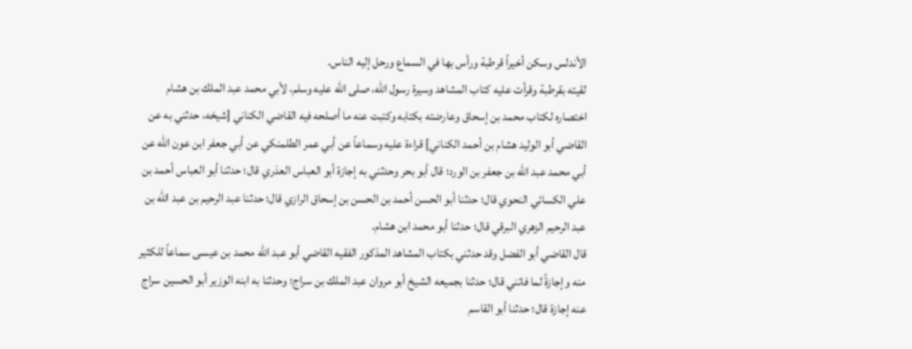الأندلس وسكن أخيراً قرطبة ورأس بها في السماع ورحل إليه الناس.
لقيته بقرطبة وقرأت عليه كتاب المشاهد وسيرة رسول الله، صلى الله عليه وسلم، لأبي محمد عبد الملك بن هشام اختصاره لكتاب محمد بن إسحاق وعارضته بكتابه وكتبت عنه ما أصلحه فيه القاضي الكناني [شيخه، حدثني به عن القاضي أبو الوليد هشام بن أحمد الكناني] قراءة عليه وسماعاً عن أبي عمر الطلمنكي عن أبي جعفر ابن عون الله عن أبي محمد عبد الله بن جعفر بن الورد؛ قال أبو بحر وحدثني به إجازة أبو العباس العذري قال؛ حدثنا أبو العباس أحمد بن علي الكسائي النحوي قال؛ حدثنا أبو الحسن أحمد بن الحسن بن إسحاق الرازي قال؛ حدثنا عبد الرحيم بن عبد الله بن عبد الرحيم الزهري البرقي قال؛ حدثنا أبو محمد ابن هشام.
قال القاضي أبو الفضل وقد حدثني بكتاب المشاهد المذكور الفقيه القاضي أبو عبد الله محمد بن عيسى سماعاً للكثير منه وإجازةً لما فاتني قال؛ حدثنا بجميعه الشيخ أبو مروان عبد الملك بن سراج؛ وحدثنا به ابنه الوزير أبو الحسين سراج عنه إجازة قال؛ حدثنا أبو القاسم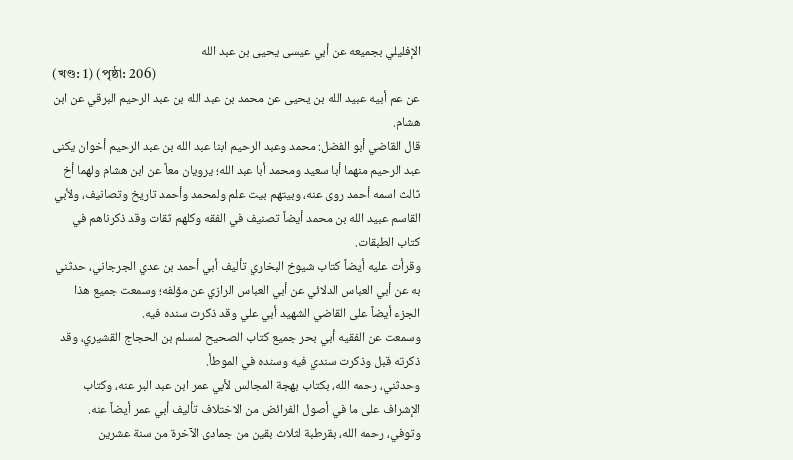الإفليلي بجميعه عن أبي عيسى يحيى بن عبد الله
(খণ্ড: 1) (পৃষ্ঠা: 206)
عن عم أبيه عبيد الله بن يحيى عن محمد بن عبد الله بن عبد الرحيم البرقي عن ابن هشام.
قال القاضي أبو الفضل: محمد وعبد الرحيم ابنا عبد الله بن عبد الرحيم أخوان يكنى عبد الرحيم منهما أبا سعيد ومحمد أبا عبد الله؛ يرويان معاً عن ابن هشام ولهما أخ ثالث اسمه أحمد روى عنه، وبيتهم بيت علم ولمحمد وأحمد تاريخ وتصانيف، ولأبي القاسم عبيد الله بن محمد أيضاً تصنيف في الفقه وكلهم ثقات وقد ذكرناهم في كتاب الطبقات.
وقرأت عليه أيضاً كتاب شيوخ البخاري تأليف أبي أحمد بن عدي الجرجاني، حدثني به عن أبي العباس الدلائي عن أبي العباس الرازي عن مؤلفه؛ وسمعت جميع هذا الجزء أيضاً على القاضي الشهيد أبي علي وقد ذكرت سنده فيه.
وسمعت عن الفقيه أبي بحر جميع كتاب الصحيح لمسلم بن الحجاج القشيري، وقد ذكرته قبل وذكرت سندي فيه وسنده في الموطأ.
وحدثني، رحمه الله، بكتاب بهجة المجالس لأبي عمر ابن عبد البر عنه، وكتاب الإشراف على ما في أصول الفرائض من الاختلاف تأليف أبي عمر أيضاً عنه.
وتوفي، رحمه الله، بقرطبة لثلاث بقين من جمادى الآخرة من سنة عشرين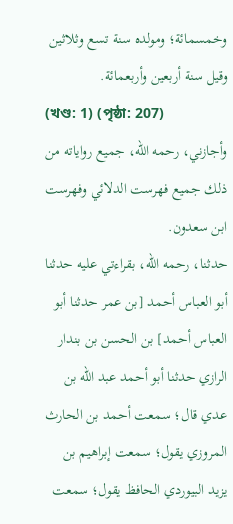وخمسمائة؛ ومولده سنة تسع وثلاثين وقيل سنة أربعين وأربعمائة.
(খণ্ড: 1) (পৃষ্ঠা: 207)
وأجازني، رحمه الله، جميع رواياته من ذلك جميع فهرست الدلائي وفهرست ابن سعدون.
حدثنا، رحمه الله، بقراءتي عليه حدثنا أبو العباس أحمد [بن عمر حدثنا أبو العباس أحمد] بن الحسن بن بندار الرازي حدثنا أبو أحمد عبد الله بن عدي قال؛ سمعت أحمد بن الحارث المروزي يقول؛ سمعت إبراهيم بن يزيد البيوردي الحافظ يقول؛ سمعت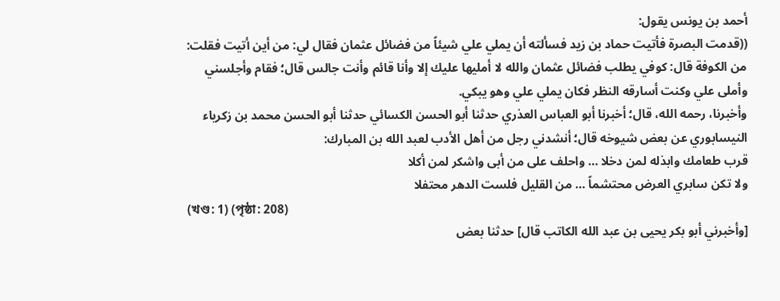أحمد بن يونس يقول:
((قدمت البصرة فأتيت حماد بن زيد فسألته أن يملي علي شيئاً من فضائل عثمان فقال لي: من أين أتيت فقلت: من الكوفة قال: كوفي يطلب فضائل عثمان والله لا أمليها عليك إلا وأنا قائم وأنت جالس قال؛ فقام وأجلسني وأملى علي وكنت أسارقه النظر فكان يملي علي وهو يبكي.
وأخبرنا، رحمه الله، قال؛ أخبرنا أبو العباس العذري حدثنا أبو الحسن الكسائي حدثنا أبو الحسن محمد بن زكرياء النيسابوري عن بعض شيوخه قال؛ أنشدني رجل من أهل الأدب لعبد الله بن المبارك:
قرب طعامك وابذله لمن دخلا … واحلف على من أبى واشكر لمن أكلا
ولا تكن سابري العرض محتشماً … من القليل فلست الدهر محتفلا
(খণ্ড: 1) (পৃষ্ঠা: 208)
[وأخبرني أبو بكر يحيى بن عبد الله الكاتب قال] حدثنا بعض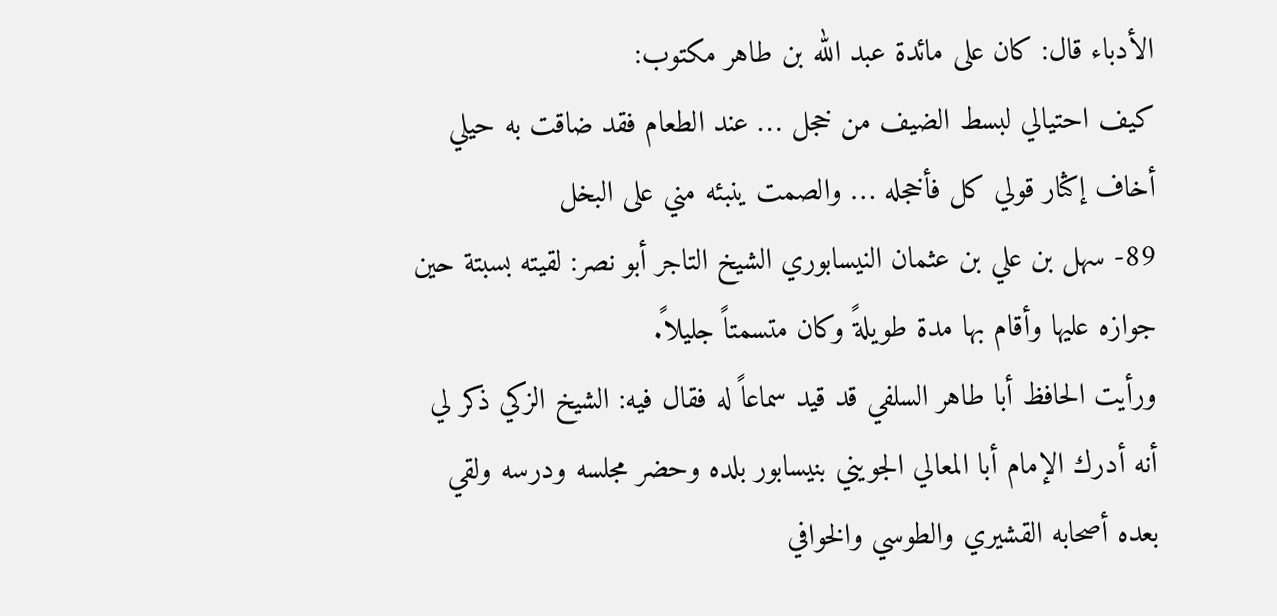الأدباء قال: كان على مائدة عبد الله بن طاهر مكتوب:
كيف احتيالي لبسط الضيف من خجل … عند الطعام فقد ضاقت به حيلي
أخاف إكثار قولي كل فأخجله … والصمت ينبئه مني على البخل
89- سهل بن علي بن عثمان النيسابوري الشيخ التاجر أبو نصر: لقيته بسبتة حين جوازه عليها وأقام بها مدة طويلةً وكان متسمتاً جليلاً.
ورأيت الحافظ أبا طاهر السلفي قد قيد سماعاً له فقال فيه: الشيخ الزكي ذكر لي أنه أدرك الإمام أبا المعالي الجويني بنيسابور بلده وحضر مجلسه ودرسه ولقي بعده أصحابه القشيري والطوسي والخوافي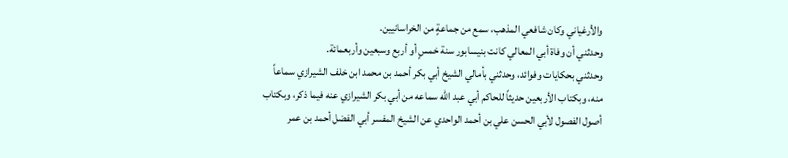والأرغياني وكان شافعي المذهب، سمع من جماعةٍ من الخراسانيين.
وحدثني أن وفاة أبي المعالي كانت بنيسابور سنة خمسٍ أو أربع وسبعين وأربعمائة.
وحدثني بحكايات وفوائد، وحدثني بأمالي الشيخ أبي بكر أحمد بن محمد ابن خلف الشيرازي سماعاً منه، وبكتاب الأربعين حديثاً للحاكم أبي عبد الله سماعه من أبي بكر الشيرازي عنه فيما ذكر، وبكتاب أصول الفصول لأبي الحسن علي بن أحمد الواحدي عن الشيخ المفسر أبي الفضل أحمد بن عمر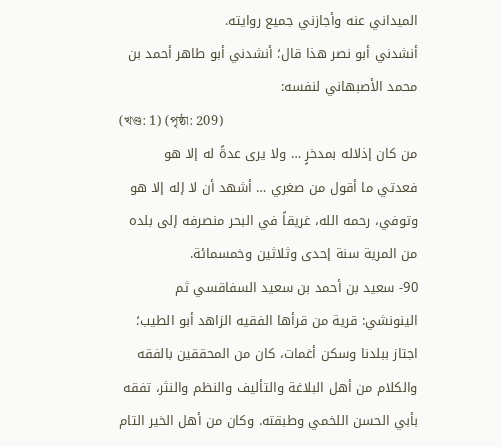الميداني عنه وأجازني جميع روايته.
أنشدني أبو نصر هذا قال؛ أنشدني أبو طاهر أحمد بن محمد الأصبهاني لنفسه:
(খণ্ড: 1) (পৃষ্ঠা: 209)
من كان إذلاله بمدخرٍ … ولا يرى عدةً له إلا هو
فعدتي ما أقول من صغري … أشهد أن لا إله إلا هو
وتوفي، رحمه الله، غريقاً في البحر منصرفه إلى بلده من المرية سنة إحدى وثلاثين وخمسمائة.
90- سعيد بن أحمد بن سعيد السفاقسي ثم الينونشي: قرية من قرأها الفقيه الزاهد أبو الطيب؛ اجتاز ببلدنا وسكن أغمات، كان من المحققين بالفقه والكلام من أهل البلاغة والتأليف والنظم والنثر، تفقه بأبي الحسن اللخمي وطبقته. وكان من أهل الخير التام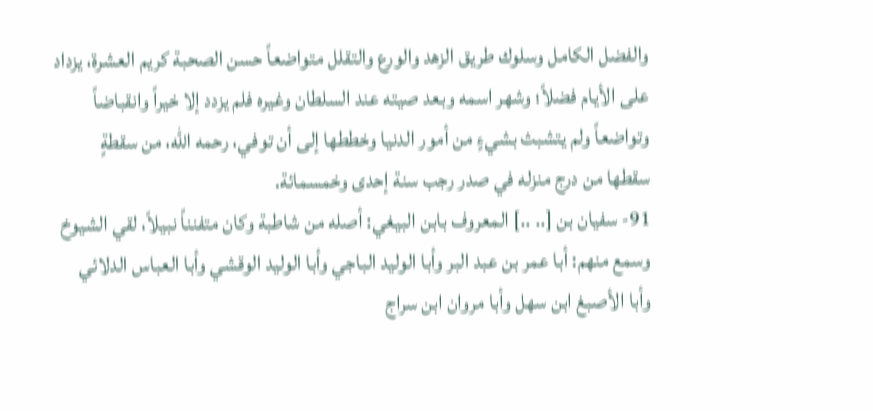والفضل الكامل وسلوك طريق الزهد والورع والتقلل متواضعاً حسن الصحبة كريم العشرة، يزداد على الأيام فضلاً؛ وشهر اسمه وبعد صيته عند السلطان وغيره فلم يزدد إلا خيراً وانقباضاً وتواضعاً ولم يتشبث بشيءٍ من أمور الدنيا وخططها إلى أن توفي، رحمه الله، من سقطةٍ سقطها من درج منزله في صدر رجب سنة إحدى وخمسمائة.
91- سفيان بن [.. ..] المعروف بابن البيغي: أصله من شاطبة وكان متفنناً نبيلاً، لقي الشيوخ وسمع منهم: أبا عمر بن عبد البر وأبا الوليد الباجي وأبا الوليد الوقشي وأبا العباس الدلائي وأبا الأصبغ ابن سهل وأبا مروان ابن سراج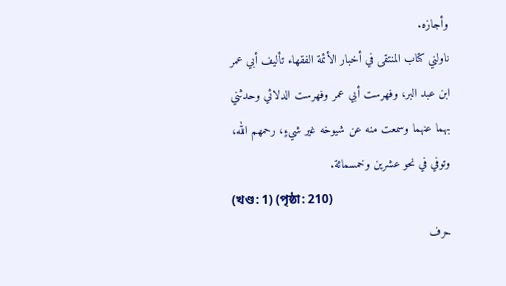وأجازه.
ناولني كتاب المنتقى في أخبار الأئمة الفقهاء تأليف أبي عمر ابن عبد البر، وفهرست أبي عمر وفهرست الدلائي وحدثني بهما عنهما وسمعت منه عن شيوخه غير شيءٍ، رحمهم الله، وتوفي في نحو عشرين وخمسمائة.
(খণ্ড: 1) (পৃষ্ঠা: 210)
حرف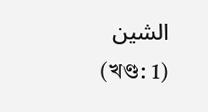الشين
(খণ্ড: 1)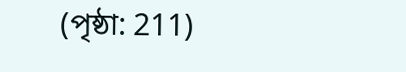(পৃষ্ঠা: 211)